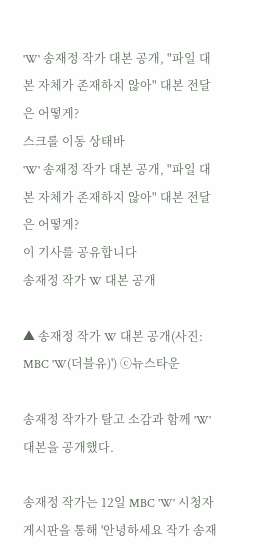'W' 송재정 작가 대본 공개, "파일 대본 자체가 존재하지 않아" 대본 전달은 어떻게?
스크롤 이동 상태바
'W' 송재정 작가 대본 공개, "파일 대본 자체가 존재하지 않아" 대본 전달은 어떻게?
이 기사를 공유합니다
송재정 작가 W 대본 공개

▲ 송재정 작가 W 대본 공개(사진: MBC 'W(더블유)') ⓒ뉴스타운

송재정 작가가 탈고 소감과 함께 'W' 대본을 공개했다.

송재정 작가는 12일 MBC 'W' 시청자 게시판을 통해 '안녕하세요 작가 송재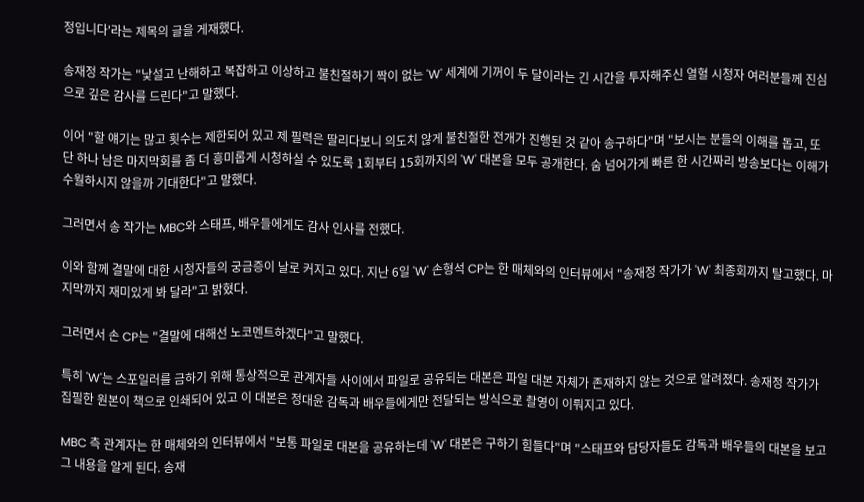정입니다'라는 제목의 글을 게재했다.

송재정 작가는 "낯설고 난해하고 복잡하고 이상하고 불친절하기 짝이 없는 'W' 세계에 기꺼이 두 달이라는 긴 시간을 투자해주신 열혈 시청자 여러분들께 진심으로 깊은 감사를 드린다"고 말했다.

이어 "할 얘기는 많고 횟수는 제한되어 있고 제 필력은 딸리다보니 의도치 않게 불친절한 전개가 진행된 것 같아 송구하다"며 "보시는 분들의 이해를 돕고, 또 단 하나 남은 마지막회를 좀 더 흥미롭게 시청하실 수 있도록 1회부터 15회까지의 'W' 대본을 모두 공개한다. 숨 넘어가게 빠른 한 시간짜리 방송보다는 이해가 수월하시지 않을까 기대한다"고 말했다.

그러면서 송 작가는 MBC와 스태프, 배우들에게도 감사 인사를 전했다.

이와 함께 결말에 대한 시청자들의 궁금증이 날로 커지고 있다. 지난 6일 'W' 손형석 CP는 한 매체와의 인터뷰에서 "송재정 작가가 'W' 최종회까지 탈고했다. 마지막까지 재미있게 봐 달라"고 밝혔다.

그러면서 손 CP는 "결말에 대해선 노코멘트하겠다"고 말했다.

특히 'W'는 스포일러를 금하기 위해 통상적으로 관계자들 사이에서 파일로 공유되는 대본은 파일 대본 자체가 존재하지 않는 것으로 알려졌다. 송재정 작가가 집필한 원본이 책으로 인쇄되어 있고 이 대본은 정대윤 감독과 배우들에게만 전달되는 방식으로 촬영이 이뤄지고 있다.

MBC 측 관계자는 한 매체와의 인터뷰에서 "보통 파일로 대본을 공유하는데 'W' 대본은 구하기 힘들다"며 "스태프와 담당자들도 감독과 배우들의 대본을 보고 그 내용을 알게 된다. 송재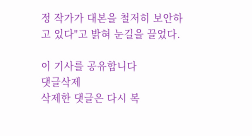정 작가가 대본을 철저히 보안하고 있다"고 밝혀 눈길을 끌었다.

이 기사를 공유합니다
댓글삭제
삭제한 댓글은 다시 복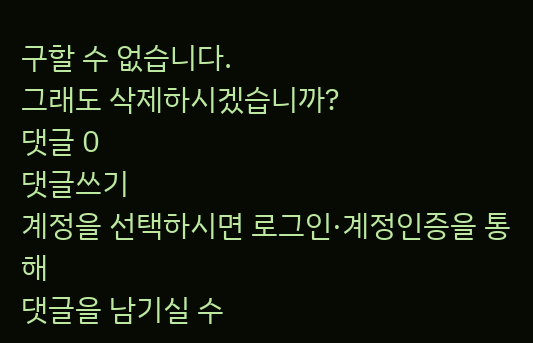구할 수 없습니다.
그래도 삭제하시겠습니까?
댓글 0
댓글쓰기
계정을 선택하시면 로그인·계정인증을 통해
댓글을 남기실 수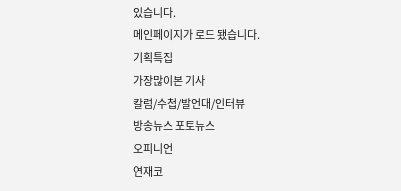있습니다.
메인페이지가 로드 됐습니다.
기획특집
가장많이본 기사
칼럼/수첩/발언대/인터뷰
방송뉴스 포토뉴스
오피니언
연재코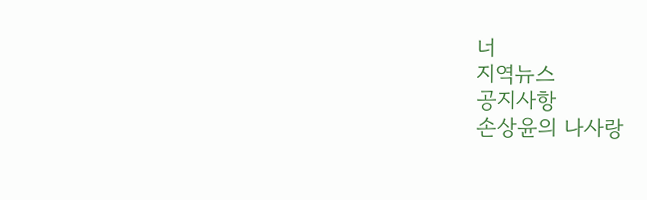너
지역뉴스
공지사항
손상윤의 나사랑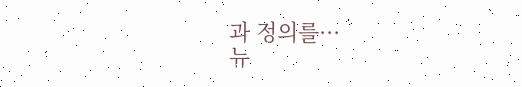과 정의를···
뉴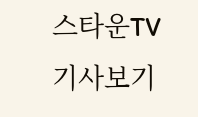스타운TV 기사보기